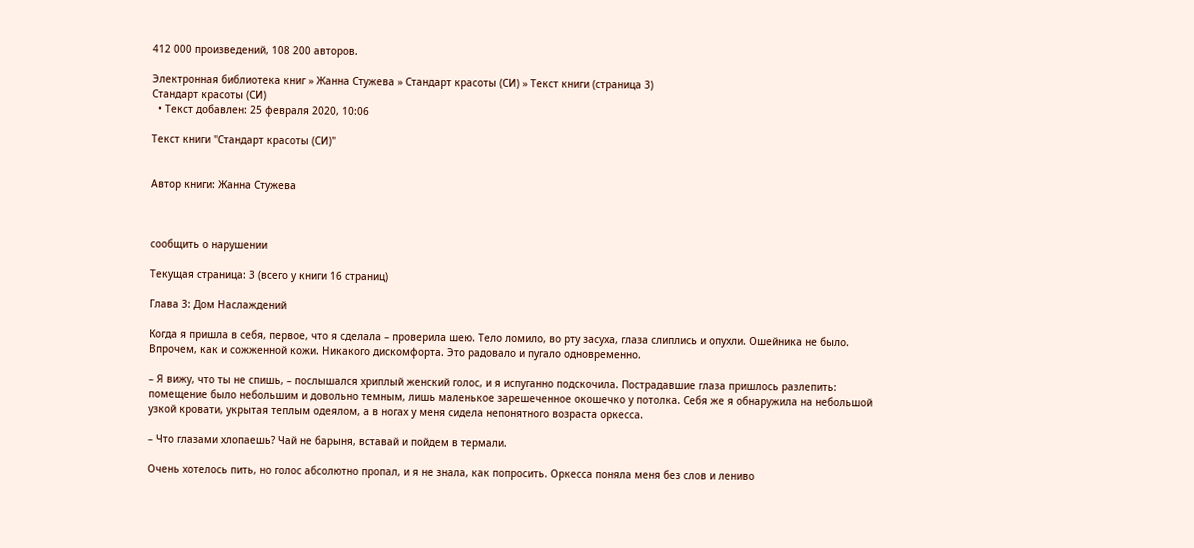412 000 произведений, 108 200 авторов.

Электронная библиотека книг » Жанна Стужева » Стандарт красоты (СИ) » Текст книги (страница 3)
Стандарт красоты (СИ)
  • Текст добавлен: 25 февраля 2020, 10:06

Текст книги "Стандарт красоты (СИ)"


Автор книги: Жанна Стужева



сообщить о нарушении

Текущая страница: 3 (всего у книги 16 страниц)

Глава 3: Дом Наслаждений

Когда я пришла в себя, первое, что я сделала – проверила шею. Тело ломило, во рту засуха, глаза слиплись и опухли. Ошейника не было. Впрочем, как и сожженной кожи. Никакого дискомфорта. Это радовало и пугало одновременно.

– Я вижу, что ты не спишь, – послышался хриплый женский голос, и я испуганно подскочила. Пострадавшие глаза пришлось разлепить: помещение было небольшим и довольно темным, лишь маленькое зарешеченное окошечко у потолка. Себя же я обнаружила на небольшой узкой кровати, укрытая теплым одеялом, а в ногах у меня сидела непонятного возраста оркесса.

– Что глазами хлопаешь? Чай не барыня, вставай и пойдем в термали.

Очень хотелось пить, но голос абсолютно пропал, и я не знала, как попросить. Оркесса поняла меня без слов и лениво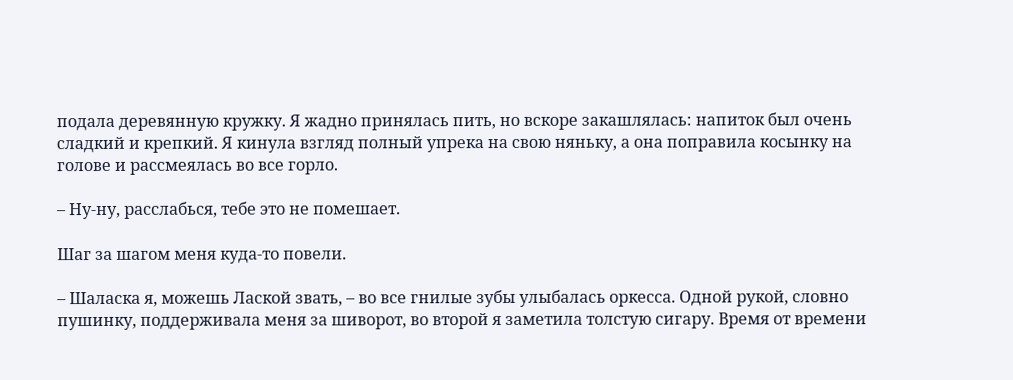подала деревянную кружку. Я жадно принялась пить, но вскоре закашлялась: напиток был очень сладкий и крепкий. Я кинула взгляд полный упрека на свою няньку, а она поправила косынку на голове и рассмеялась во все горло.

– Ну-ну, расслабься, тебе это не помешает.

Шаг за шагом меня куда-то повели.

– Шаласка я, можешь Лаской звать, – во все гнилые зубы улыбалась оркесса. Одной рукой, словно пушинку, поддерживала меня за шиворот, во второй я заметила толстую сигару. Время от времени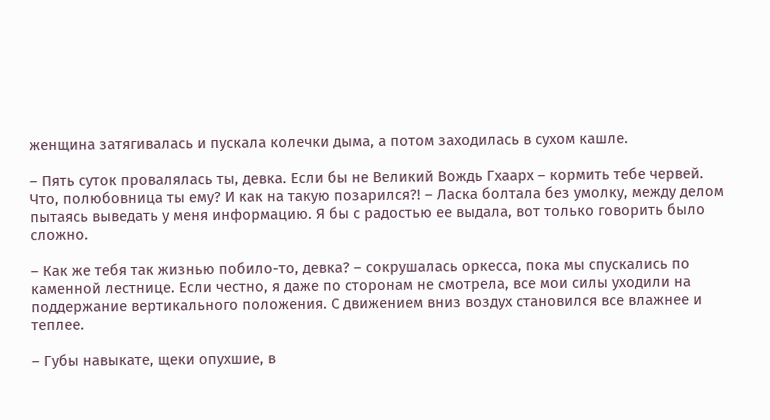женщина затягивалась и пускала колечки дыма, а потом заходилась в сухом кашле.

– Пять суток провалялась ты, девка. Если бы не Великий Вождь Гхаарх – кормить тебе червей. Что, полюбовница ты ему? И как на такую позарился?! – Ласка болтала без умолку, между делом пытаясь выведать у меня информацию. Я бы с радостью ее выдала, вот только говорить было сложно.

– Как же тебя так жизнью побило-то, девка? – сокрушалась оркесса, пока мы спускались по каменной лестнице. Если честно, я даже по сторонам не смотрела, все мои силы уходили на поддержание вертикального положения. С движением вниз воздух становился все влажнее и теплее.

– Губы навыкате, щеки опухшие, в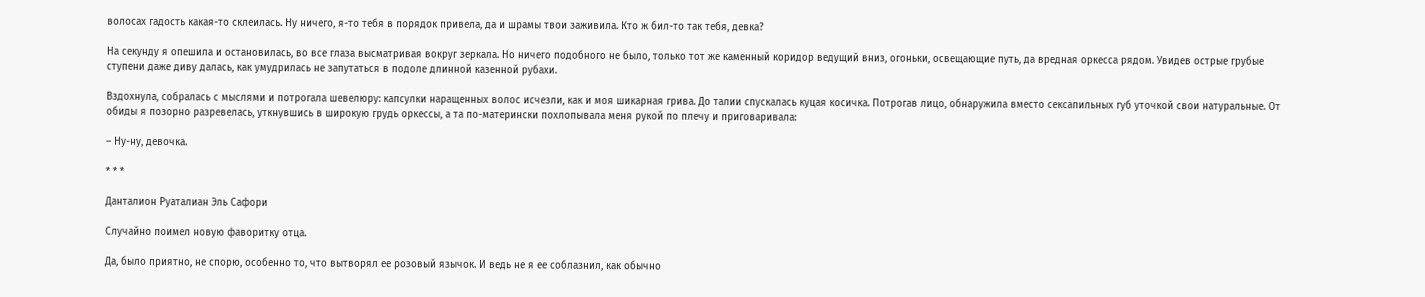волосах гадость какая-то склеилась. Ну ничего, я-то тебя в порядок привела, да и шрамы твои заживила. Кто ж бил-то так тебя, девка?

На секунду я опешила и остановилась, во все глаза высматривая вокруг зеркала. Но ничего подобного не было, только тот же каменный коридор ведущий вниз, огоньки, освещающие путь, да вредная оркесса рядом. Увидев острые грубые ступени даже диву далась, как умудрилась не запутаться в подоле длинной казенной рубахи.

Вздохнула, собралась с мыслями и потрогала шевелюру: капсулки наращенных волос исчезли, как и моя шикарная грива. До талии спускалась куцая косичка. Потрогав лицо, обнаружила вместо сексапильных губ уточкой свои натуральные. От обиды я позорно разревелась, уткнувшись в широкую грудь оркессы, а та по-матерински похлопывала меня рукой по плечу и приговаривала:

– Ну-ну, девочка.

* * *

Данталион Руаталиан Эль Сафори

Случайно поимел новую фаворитку отца.

Да, было приятно, не спорю, особенно то, что вытворял ее розовый язычок. И ведь не я ее соблазнил, как обычно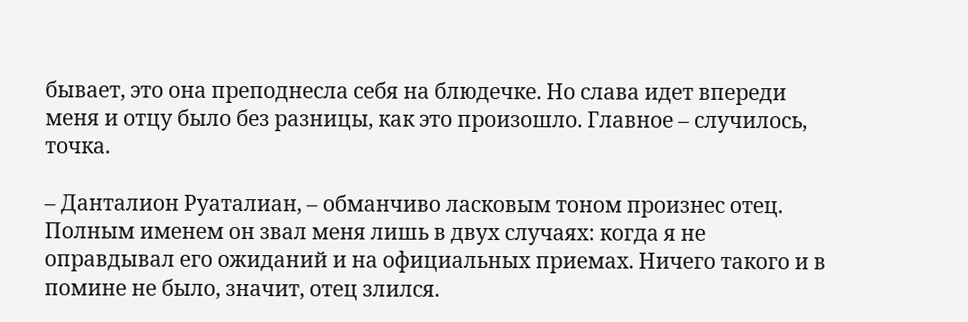бывает, это она преподнесла себя на блюдечке. Но слава идет впереди меня и отцу было без разницы, как это произошло. Главное – случилось, точка.

– Данталион Руаталиан, – обманчиво ласковым тоном произнес отец. Полным именем он звал меня лишь в двух случаях: когда я не оправдывал его ожиданий и на официальных приемах. Ничего такого и в помине не было, значит, отец злился.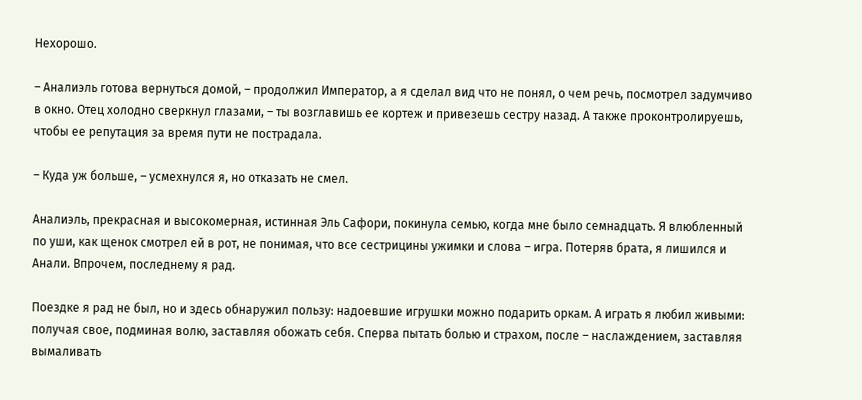Нехорошо.

– Аналиэль готова вернуться домой, – продолжил Император, а я сделал вид что не понял, о чем речь, посмотрел задумчиво в окно. Отец холодно сверкнул глазами, – ты возглавишь ее кортеж и привезешь сестру назад. А также проконтролируешь, чтобы ее репутация за время пути не пострадала.

– Куда уж больше, – усмехнулся я, но отказать не смел.

Аналиэль, прекрасная и высокомерная, истинная Эль Сафори, покинула семью, когда мне было семнадцать. Я влюбленный по уши, как щенок смотрел ей в рот, не понимая, что все сестрицины ужимки и слова – игра. Потеряв брата, я лишился и Анали. Впрочем, последнему я рад.

Поездке я рад не был, но и здесь обнаружил пользу: надоевшие игрушки можно подарить оркам. А играть я любил живыми: получая свое, подминая волю, заставляя обожать себя. Сперва пытать болью и страхом, после – наслаждением, заставляя вымаливать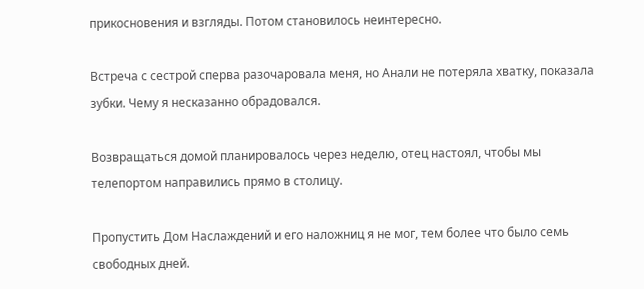прикосновения и взгляды. Потом становилось неинтересно.

Встреча с сестрой сперва разочаровала меня, но Анали не потеряла хватку, показала зубки. Чему я несказанно обрадовался.

Возвращаться домой планировалось через неделю, отец настоял, чтобы мы телепортом направились прямо в столицу.

Пропустить Дом Наслаждений и его наложниц я не мог, тем более что было семь свободных дней.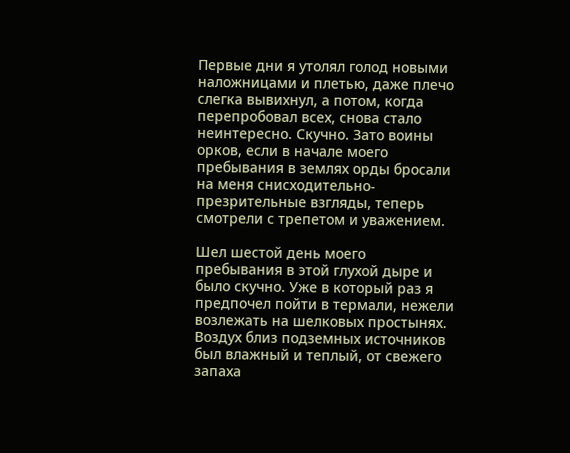Первые дни я утолял голод новыми наложницами и плетью, даже плечо слегка вывихнул, а потом, когда перепробовал всех, снова стало неинтересно. Скучно. Зато воины орков, если в начале моего пребывания в землях орды бросали на меня снисходительно-презрительные взгляды, теперь смотрели с трепетом и уважением.

Шел шестой день моего пребывания в этой глухой дыре и было скучно. Уже в который раз я предпочел пойти в термали, нежели возлежать на шелковых простынях. Воздух близ подземных источников был влажный и теплый, от свежего запаха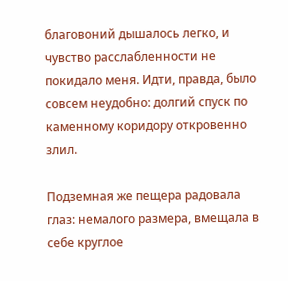благовоний дышалось легко, и чувство расслабленности не покидало меня. Идти, правда, было совсем неудобно: долгий спуск по каменному коридору откровенно злил.

Подземная же пещера радовала глаз: немалого размера, вмещала в себе круглое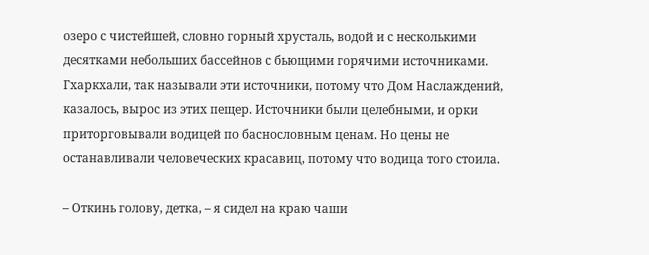озеро с чистейшей, словно горный хрусталь, водой и с несколькими десятками небольших бассейнов с бьющими горячими источниками. Гхаркхали, так называли эти источники, потому что Дом Наслаждений, казалось, вырос из этих пещер. Источники были целебными, и орки приторговывали водицей по баснословным ценам. Но цены не останавливали человеческих красавиц, потому что водица того стоила.

– Откинь голову, детка, – я сидел на краю чаши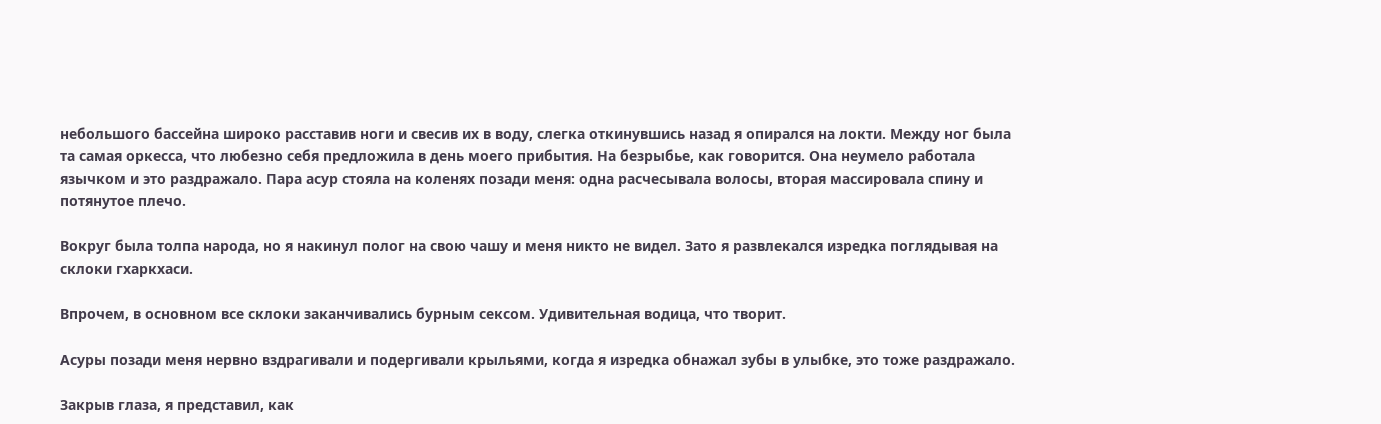небольшого бассейна широко расставив ноги и свесив их в воду, слегка откинувшись назад я опирался на локти. Между ног была та самая оркесса, что любезно себя предложила в день моего прибытия. На безрыбье, как говорится. Она неумело работала язычком и это раздражало. Пара асур стояла на коленях позади меня: одна расчесывала волосы, вторая массировала спину и потянутое плечо.

Вокруг была толпа народа, но я накинул полог на свою чашу и меня никто не видел. Зато я развлекался изредка поглядывая на склоки гхаркхаси.

Впрочем, в основном все склоки заканчивались бурным сексом. Удивительная водица, что творит.

Асуры позади меня нервно вздрагивали и подергивали крыльями, когда я изредка обнажал зубы в улыбке, это тоже раздражало.

Закрыв глаза, я представил, как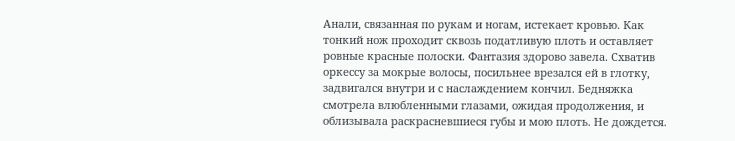Анали, связанная по рукам и ногам, истекает кровью. Как тонкий нож проходит сквозь податливую плоть и оставляет ровные красные полоски. Фантазия здорово завела. Схватив оркессу за мокрые волосы, посильнее врезался ей в глотку, задвигался внутри и с наслаждением кончил. Бедняжка смотрела влюбленными глазами, ожидая продолжения, и облизывала раскрасневшиеся губы и мою плоть. Не дождется.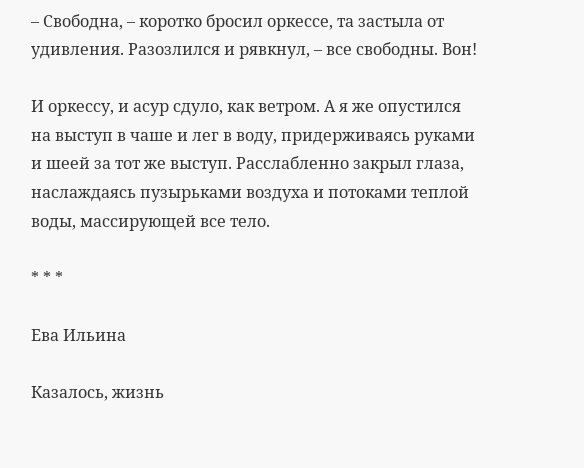– Свободна, – коротко бросил оркессе, та застыла от удивления. Разозлился и рявкнул, – все свободны. Вон!

И оркессу, и асур сдуло, как ветром. А я же опустился на выступ в чаше и лег в воду, придерживаясь руками и шеей за тот же выступ. Расслабленно закрыл глаза, наслаждаясь пузырьками воздуха и потоками теплой воды, массирующей все тело.

* * *

Ева Ильина

Казалось, жизнь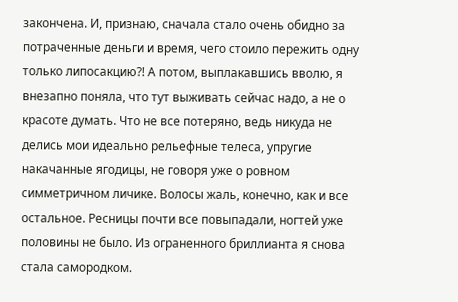закончена. И, признаю, сначала стало очень обидно за потраченные деньги и время, чего стоило пережить одну только липосакцию?! А потом, выплакавшись вволю, я внезапно поняла, что тут выживать сейчас надо, а не о красоте думать. Что не все потеряно, ведь никуда не делись мои идеально рельефные телеса, упругие накачанные ягодицы, не говоря уже о ровном симметричном личике. Волосы жаль, конечно, как и все остальное. Ресницы почти все повыпадали, ногтей уже половины не было. Из ограненного бриллианта я снова стала самородком.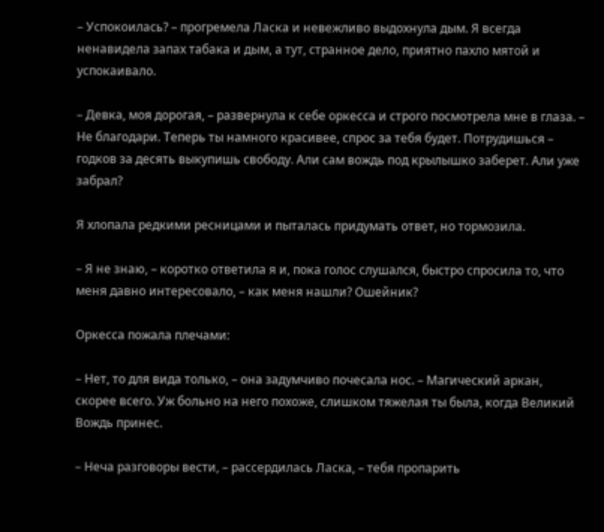– Успокоилась? – прогремела Ласка и невежливо выдохнула дым. Я всегда ненавидела запах табака и дым, а тут, странное дело, приятно пахло мятой и успокаивало.

– Девка, моя дорогая, – развернула к себе оркесса и строго посмотрела мне в глаза. – Не благодари. Теперь ты намного красивее, спрос за тебя будет. Потрудишься – годков за десять выкупишь свободу. Али сам вождь под крылышко заберет. Али уже забрал?

Я хлопала редкими ресницами и пыталась придумать ответ, но тормозила.

– Я не знаю, – коротко ответила я и, пока голос слушался, быстро спросила то, что меня давно интересовало, – как меня нашли? Ошейник?

Оркесса пожала плечами:

– Нет, то для вида только, – она задумчиво почесала нос. – Магический аркан, скорее всего. Уж больно на него похоже, слишком тяжелая ты была, когда Великий Вождь принес.

– Неча разговоры вести, – рассердилась Ласка, – тебя пропарить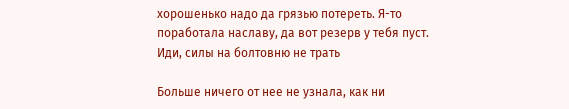хорошенько надо да грязью потереть. Я-то поработала наславу, да вот резерв у тебя пуст. Иди, силы на болтовню не трать

Больше ничего от нее не узнала, как ни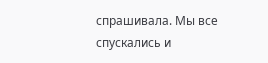спрашивала. Мы все спускались и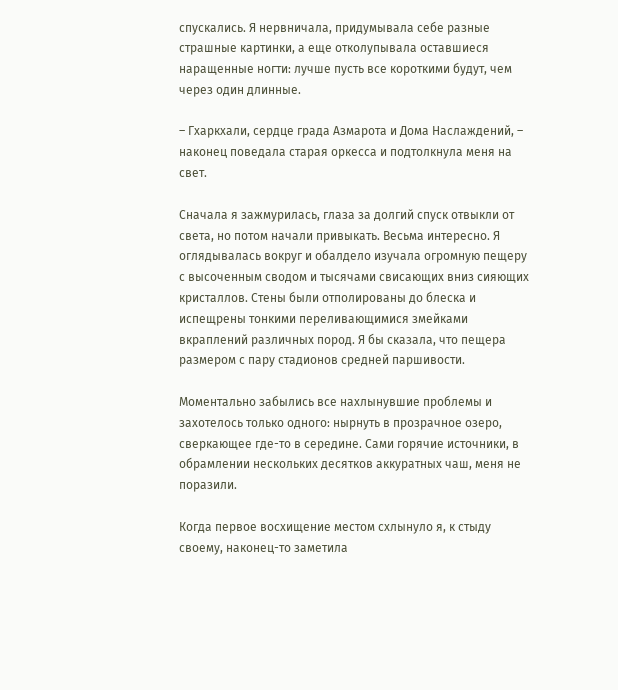спускались. Я нервничала, придумывала себе разные страшные картинки, а еще отколупывала оставшиеся наращенные ногти: лучше пусть все короткими будут, чем через один длинные.

– Гхаркхали, сердце града Азмарота и Дома Наслаждений, – наконец поведала старая оркесса и подтолкнула меня на свет.

Сначала я зажмурилась, глаза за долгий спуск отвыкли от света, но потом начали привыкать. Весьма интересно. Я оглядывалась вокруг и обалдело изучала огромную пещеру с высоченным сводом и тысячами свисающих вниз сияющих кристаллов. Стены были отполированы до блеска и испещрены тонкими переливающимися змейками вкраплений различных пород. Я бы сказала, что пещера размером с пару стадионов средней паршивости.

Моментально забылись все нахлынувшие проблемы и захотелось только одного: нырнуть в прозрачное озеро, сверкающее где-то в середине. Сами горячие источники, в обрамлении нескольких десятков аккуратных чаш, меня не поразили.

Когда первое восхищение местом схлынуло я, к стыду своему, наконец-то заметила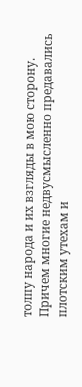толпу народа и их взгляды в мою сторону. Причем многие недвусмысленно предавались плотским утехам и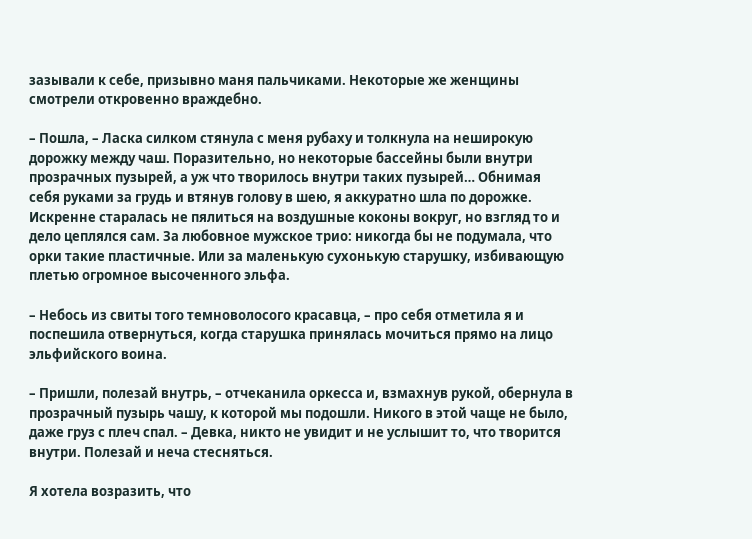зазывали к себе, призывно маня пальчиками. Некоторые же женщины смотрели откровенно враждебно.

– Пошла, – Ласка силком стянула с меня рубаху и толкнула на неширокую дорожку между чаш. Поразительно, но некоторые бассейны были внутри прозрачных пузырей, а уж что творилось внутри таких пузырей… Обнимая себя руками за грудь и втянув голову в шею, я аккуратно шла по дорожке. Искренне старалась не пялиться на воздушные коконы вокруг, но взгляд то и дело цеплялся сам. За любовное мужское трио: никогда бы не подумала, что орки такие пластичные. Или за маленькую сухонькую старушку, избивающую плетью огромное высоченного эльфа.

– Небось из свиты того темноволосого красавца, – про себя отметила я и поспешила отвернуться, когда старушка принялась мочиться прямо на лицо эльфийского воина.

– Пришли, полезай внутрь, – отчеканила оркесса и, взмахнув рукой, обернула в прозрачный пузырь чашу, к которой мы подошли. Никого в этой чаще не было, даже груз с плеч спал. – Девка, никто не увидит и не услышит то, что творится внутри. Полезай и неча стесняться.

Я хотела возразить, что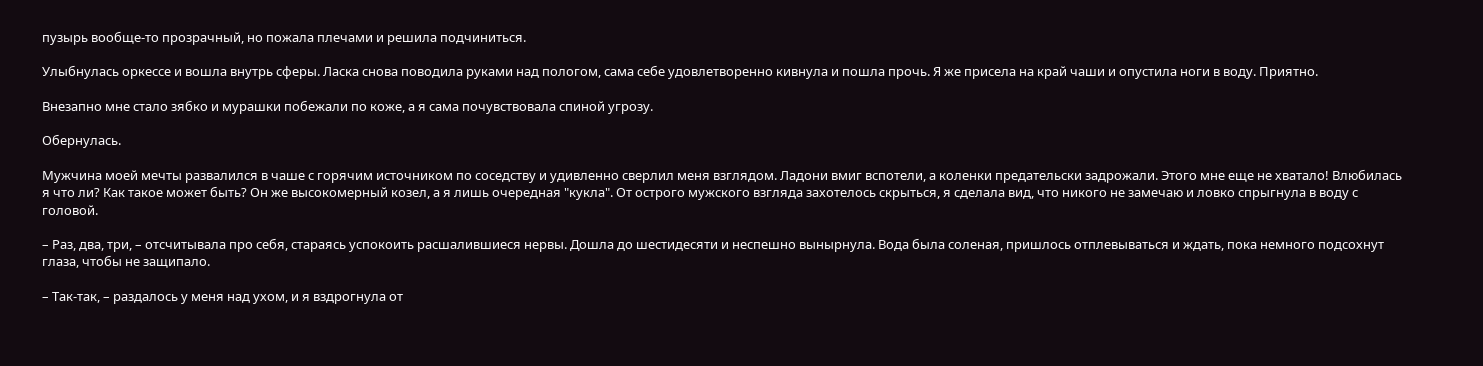пузырь вообще-то прозрачный, но пожала плечами и решила подчиниться.

Улыбнулась оркессе и вошла внутрь сферы. Ласка снова поводила руками над пологом, сама себе удовлетворенно кивнула и пошла прочь. Я же присела на край чаши и опустила ноги в воду. Приятно.

Внезапно мне стало зябко и мурашки побежали по коже, а я сама почувствовала спиной угрозу.

Обернулась.

Мужчина моей мечты развалился в чаше с горячим источником по соседству и удивленно сверлил меня взглядом. Ладони вмиг вспотели, а коленки предательски задрожали. Этого мне еще не хватало! Влюбилась я что ли? Как такое может быть? Он же высокомерный козел, а я лишь очередная "кукла". От острого мужского взгляда захотелось скрыться, я сделала вид, что никого не замечаю и ловко спрыгнула в воду с головой.

– Раз, два, три, – отсчитывала про себя, стараясь успокоить расшалившиеся нервы. Дошла до шестидесяти и неспешно вынырнула. Вода была соленая, пришлось отплевываться и ждать, пока немного подсохнут глаза, чтобы не защипало.

– Так-так, – раздалось у меня над ухом, и я вздрогнула от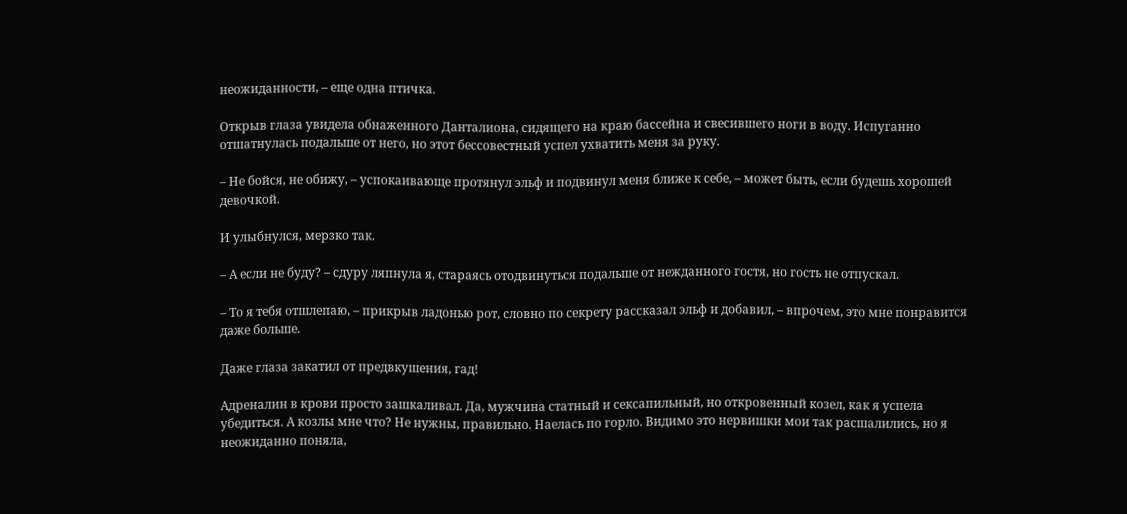неожиданности, – еще одна птичка.

Открыв глаза увидела обнаженного Данталиона, сидящего на краю бассейна и свесившего ноги в воду. Испуганно отшатнулась подальше от него, но этот бессовестный успел ухватить меня за руку.

– Не бойся, не обижу, – успокаивающе протянул эльф и подвинул меня ближе к себе, – может быть, если будешь хорошей девочкой.

И улыбнулся, мерзко так.

– А если не буду? – сдуру ляпнула я, стараясь отодвинуться подальше от нежданного гостя, но гость не отпускал.

– То я тебя отшлепаю, – прикрыв ладонью рот, словно по секрету рассказал эльф и добавил, – впрочем, это мне понравится даже больше.

Даже глаза закатил от предвкушения, гад!

Адреналин в крови просто зашкаливал. Да, мужчина статный и сексапильный, но откровенный козел, как я успела убедиться. А козлы мне что? Не нужны, правильно. Наелась по горло. Видимо это нервишки мои так расшалились, но я неожиданно поняла,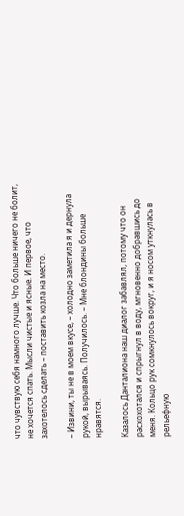что чувствую себя намного лучше. Что больше ничего не болит, не хочется спать. Мысли чистые и ясные. И первое, что захотелось сделать – поставить козла на место.

– Извини, ты не в моем вкусе, – холодно заметила я и дернула рукой, вырываясь. Получилось. – Мне блондины больше нравятся.

Казалось Данталиона наш диалог забавлял, потому что он расхохотался и спрыгнул в воду, мгновенно добравшись до меня. Кольцо рук сомкнулось вокруг, и я носом уткнулась в рельефную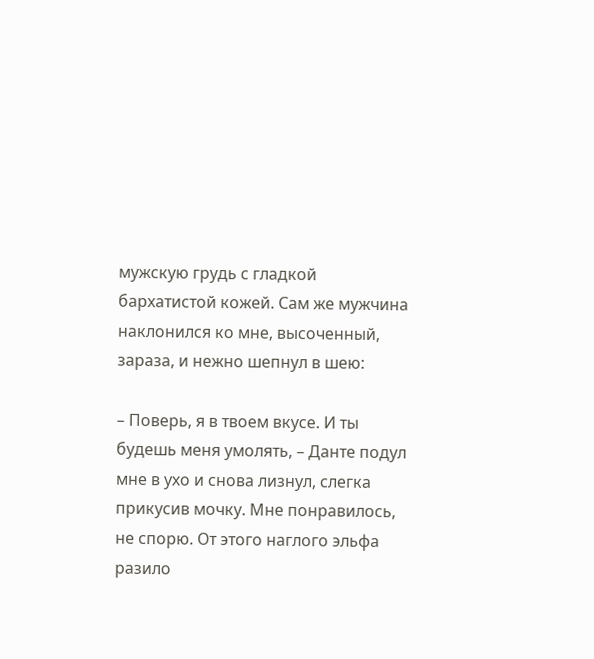мужскую грудь с гладкой бархатистой кожей. Сам же мужчина наклонился ко мне, высоченный, зараза, и нежно шепнул в шею:

– Поверь, я в твоем вкусе. И ты будешь меня умолять, – Данте подул мне в ухо и снова лизнул, слегка прикусив мочку. Мне понравилось, не спорю. От этого наглого эльфа разило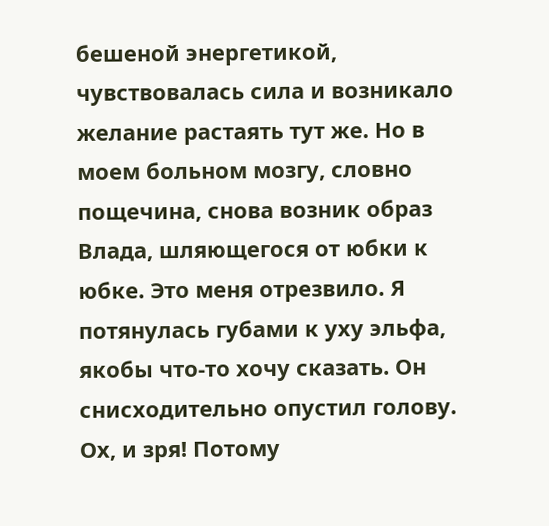бешеной энергетикой, чувствовалась сила и возникало желание растаять тут же. Но в моем больном мозгу, словно пощечина, снова возник образ Влада, шляющегося от юбки к юбке. Это меня отрезвило. Я потянулась губами к уху эльфа, якобы что-то хочу сказать. Он снисходительно опустил голову. Ох, и зря! Потому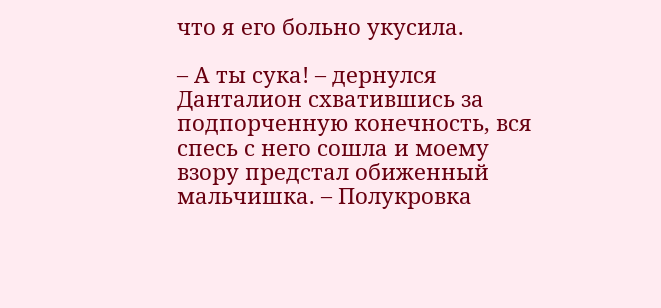что я его больно укусила.

– А ты сука! – дернулся Данталион схватившись за подпорченную конечность, вся спесь с него сошла и моему взору предстал обиженный мальчишка. – Полукровка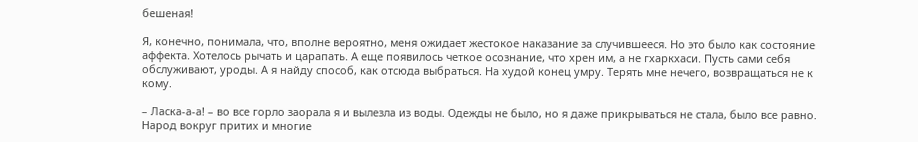бешеная!

Я, конечно, понимала, что, вполне вероятно, меня ожидает жестокое наказание за случившееся. Но это было как состояние аффекта. Хотелось рычать и царапать. А еще появилось четкое осознание, что хрен им, а не гхаркхаси. Пусть сами себя обслуживают, уроды. А я найду способ, как отсюда выбраться. На худой конец умру. Терять мне нечего, возвращаться не к кому.

– Ласка-а-а! – во все горло заорала я и вылезла из воды. Одежды не было, но я даже прикрываться не стала, было все равно. Народ вокруг притих и многие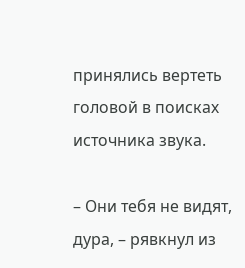принялись вертеть головой в поисках источника звука.

– Они тебя не видят, дура, – рявкнул из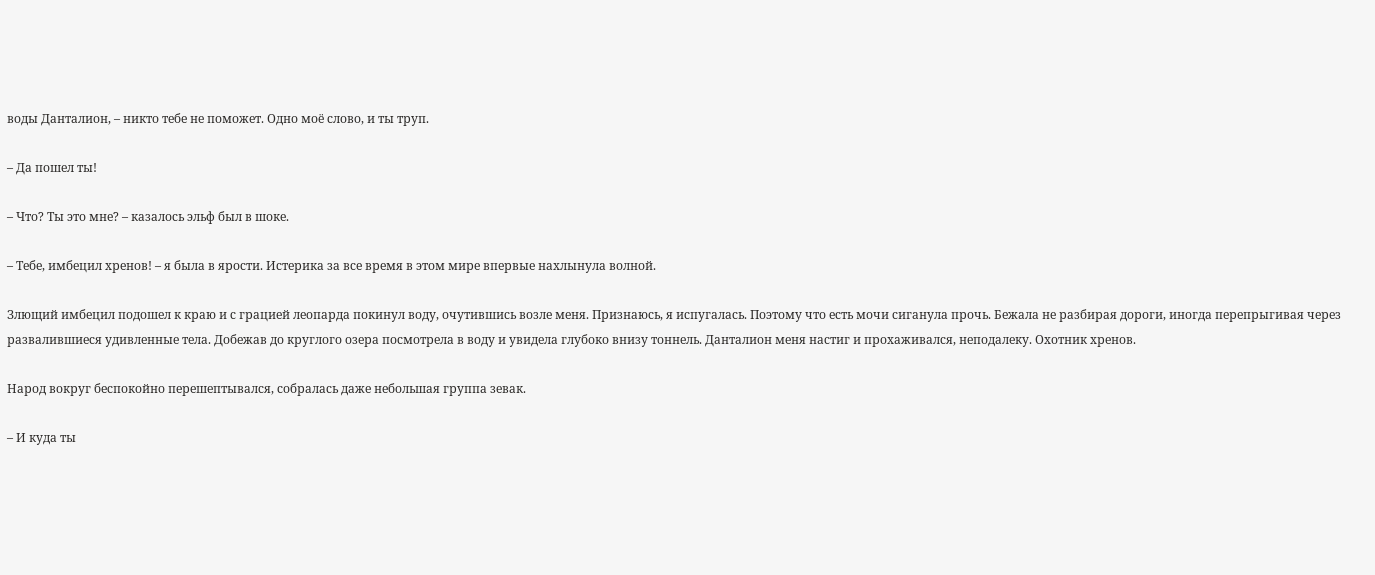воды Данталион, – никто тебе не поможет. Одно моё слово, и ты труп.

– Да пошел ты!

– Что? Ты это мне? – казалось эльф был в шоке.

– Тебе, имбецил хренов! – я была в ярости. Истерика за все время в этом мире впервые нахлынула волной.

Злющий имбецил подошел к краю и с грацией леопарда покинул воду, очутившись возле меня. Признаюсь, я испугалась. Поэтому что есть мочи сиганула прочь. Бежала не разбирая дороги, иногда перепрыгивая через развалившиеся удивленные тела. Добежав до круглого озера посмотрела в воду и увидела глубоко внизу тоннель. Данталион меня настиг и прохаживался, неподалеку. Охотник хренов.

Народ вокруг беспокойно перешептывался, собралась даже небольшая группа зевак.

– И куда ты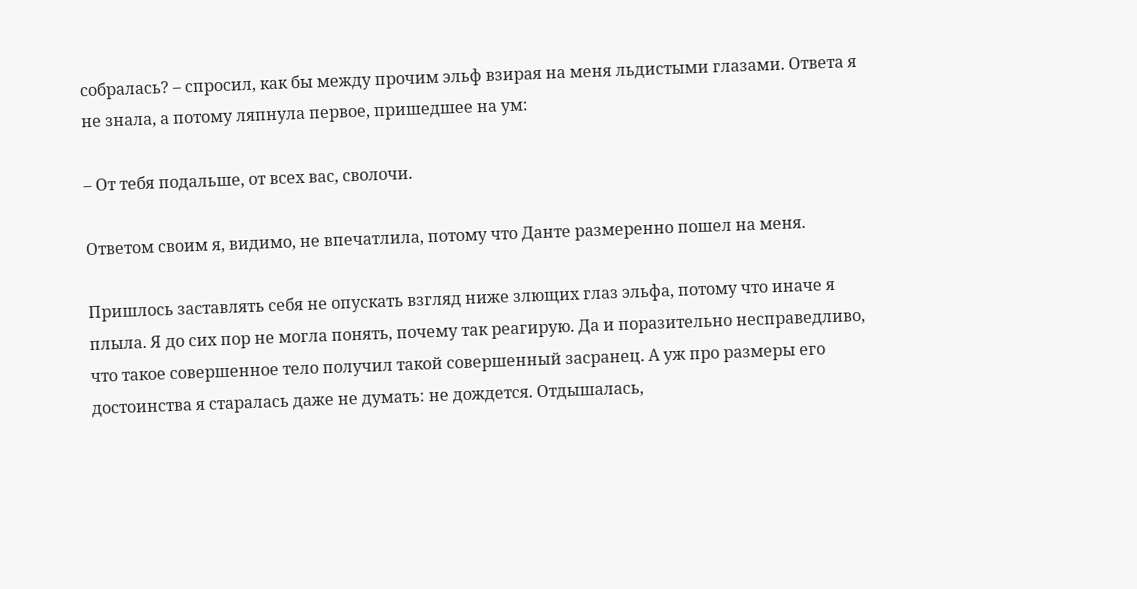собралась? – спросил, как бы между прочим эльф взирая на меня льдистыми глазами. Ответа я не знала, а потому ляпнула первое, пришедшее на ум:

– От тебя подальше, от всех вас, сволочи.

Ответом своим я, видимо, не впечатлила, потому что Данте размеренно пошел на меня.

Пришлось заставлять себя не опускать взгляд ниже злющих глаз эльфа, потому что иначе я плыла. Я до сих пор не могла понять, почему так реагирую. Да и поразительно несправедливо, что такое совершенное тело получил такой совершенный засранец. А уж про размеры его достоинства я старалась даже не думать: не дождется. Отдышалась,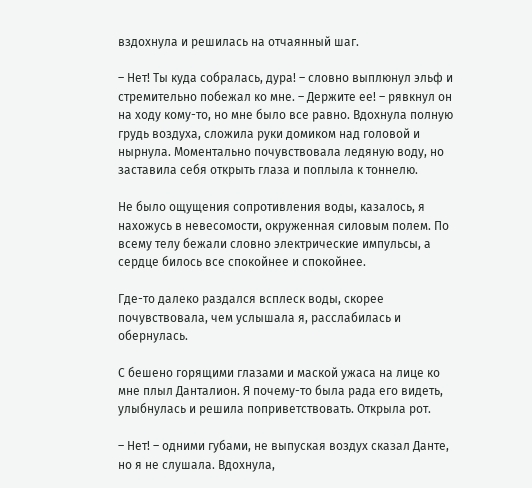вздохнула и решилась на отчаянный шаг.

– Нет! Ты куда собралась, дура! – словно выплюнул эльф и стремительно побежал ко мне. – Держите ее! – рявкнул он на ходу кому-то, но мне было все равно. Вдохнула полную грудь воздуха, сложила руки домиком над головой и нырнула. Моментально почувствовала ледяную воду, но заставила себя открыть глаза и поплыла к тоннелю.

Не было ощущения сопротивления воды, казалось, я нахожусь в невесомости, окруженная силовым полем. По всему телу бежали словно электрические импульсы, а сердце билось все спокойнее и спокойнее.

Где-то далеко раздался всплеск воды, скорее почувствовала, чем услышала я, расслабилась и обернулась.

С бешено горящими глазами и маской ужаса на лице ко мне плыл Данталион. Я почему-то была рада его видеть, улыбнулась и решила поприветствовать. Открыла рот.

– Нет! – одними губами, не выпуская воздух сказал Данте, но я не слушала. Вдохнула,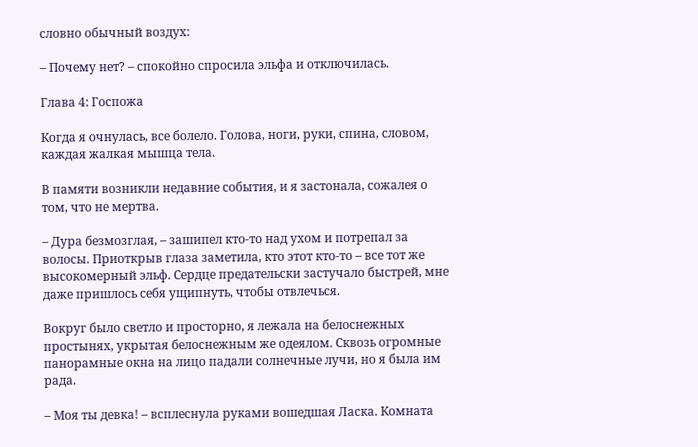словно обычный воздух:

– Почему нет? – спокойно спросила эльфа и отключилась.

Глава 4: Госпожа

Когда я очнулась, все болело. Голова, ноги, руки, спина, словом, каждая жалкая мышца тела.

В памяти возникли недавние события, и я застонала, сожалея о том, что не мертва.

– Дура безмозглая, – зашипел кто-то над ухом и потрепал за волосы. Приоткрыв глаза заметила, кто этот кто-то – все тот же высокомерный эльф. Сердце предательски застучало быстрей, мне даже пришлось себя ущипнуть, чтобы отвлечься.

Вокруг было светло и просторно, я лежала на белоснежных простынях, укрытая белоснежным же одеялом. Сквозь огромные панорамные окна на лицо падали солнечные лучи, но я была им рада.

– Моя ты девка! – всплеснула руками вошедшая Ласка. Комната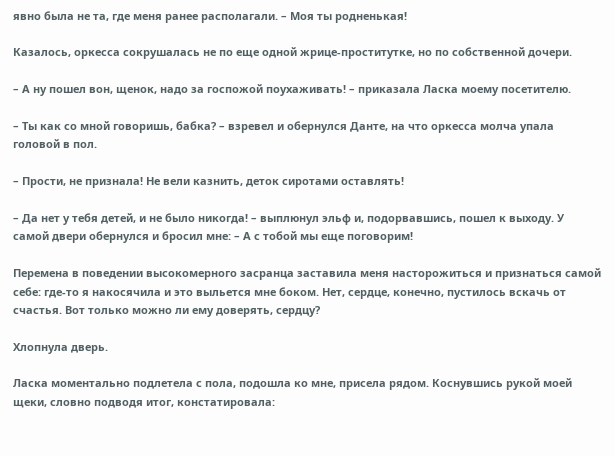явно была не та, где меня ранее располагали. – Моя ты родненькая!

Казалось, оркесса сокрушалась не по еще одной жрице-проститутке, но по собственной дочери.

– А ну пошел вон, щенок, надо за госпожой поухаживать! – приказала Ласка моему посетителю.

– Ты как со мной говоришь, бабка? – взревел и обернулся Данте, на что оркесса молча упала головой в пол.

– Прости, не признала! Не вели казнить, деток сиротами оставлять!

– Да нет у тебя детей, и не было никогда! – выплюнул эльф и, подорвавшись, пошел к выходу. У самой двери обернулся и бросил мне: – А с тобой мы еще поговорим!

Перемена в поведении высокомерного засранца заставила меня насторожиться и признаться самой себе: где-то я накосячила и это выльется мне боком. Нет, сердце, конечно, пустилось вскачь от счастья. Вот только можно ли ему доверять, сердцу?

Хлопнула дверь.

Ласка моментально подлетела с пола, подошла ко мне, присела рядом. Коснувшись рукой моей щеки, словно подводя итог, констатировала: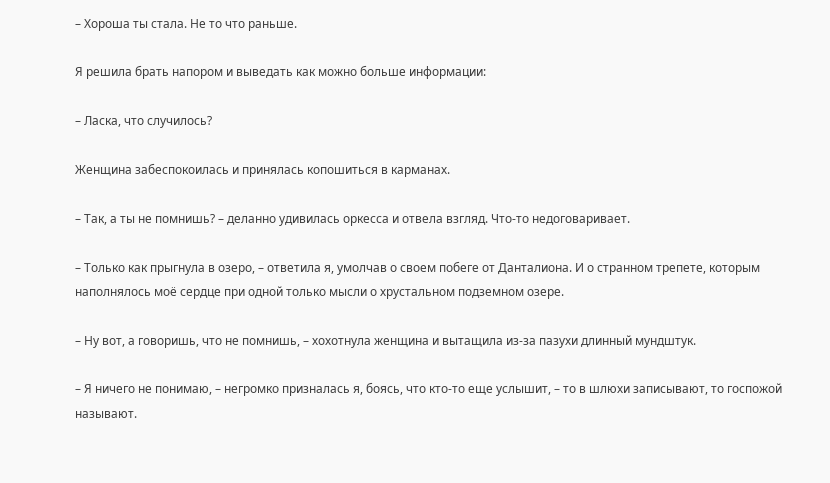– Хороша ты стала. Не то что раньше.

Я решила брать напором и выведать как можно больше информации:

– Ласка, что случилось?

Женщина забеспокоилась и принялась копошиться в карманах.

– Так, а ты не помнишь? – деланно удивилась оркесса и отвела взгляд. Что-то недоговаривает.

– Только как прыгнула в озеро, – ответила я, умолчав о своем побеге от Данталиона. И о странном трепете, которым наполнялось моё сердце при одной только мысли о хрустальном подземном озере.

– Ну вот, а говоришь, что не помнишь, – хохотнула женщина и вытащила из-за пазухи длинный мундштук.

– Я ничего не понимаю, – негромко призналась я, боясь, что кто-то еще услышит, – то в шлюхи записывают, то госпожой называют.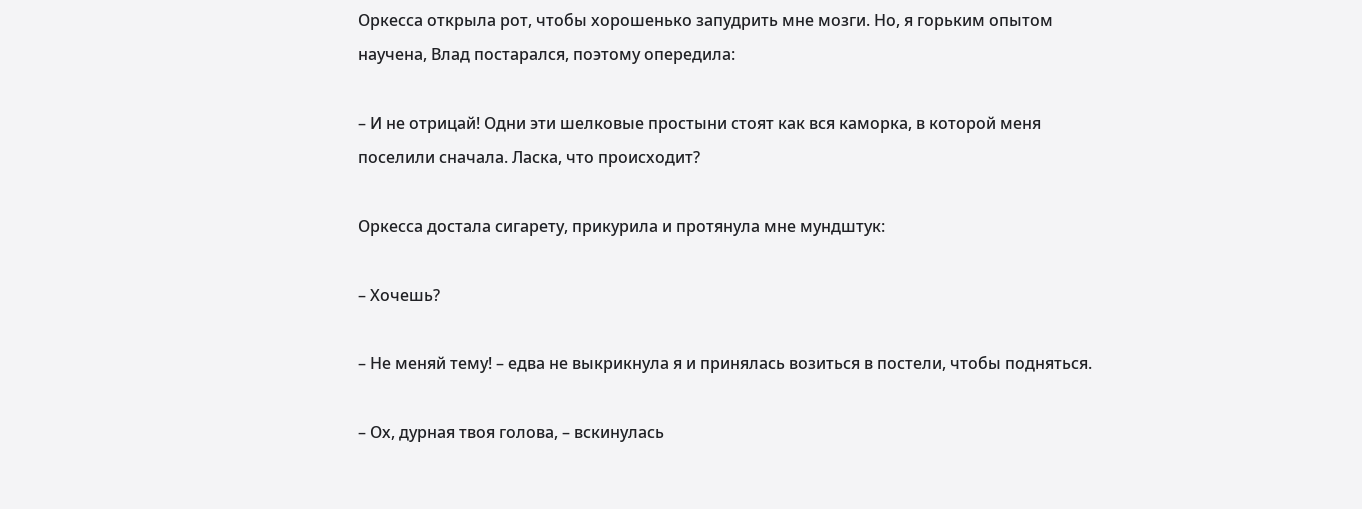Оркесса открыла рот, чтобы хорошенько запудрить мне мозги. Но, я горьким опытом научена, Влад постарался, поэтому опередила:

– И не отрицай! Одни эти шелковые простыни стоят как вся каморка, в которой меня поселили сначала. Ласка, что происходит?

Оркесса достала сигарету, прикурила и протянула мне мундштук:

– Хочешь?

– Не меняй тему! – едва не выкрикнула я и принялась возиться в постели, чтобы подняться.

– Ох, дурная твоя голова, – вскинулась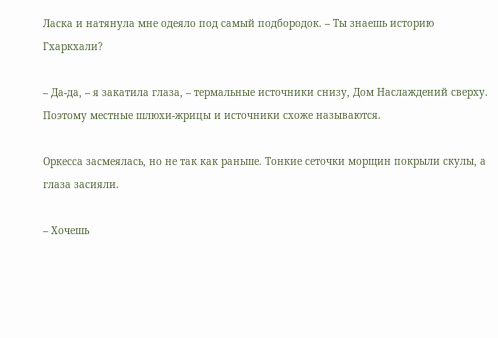Ласка и натянула мне одеяло под самый подбородок. – Ты знаешь историю Гхаркхали?

– Да-да, – я закатила глаза, – термальные источники снизу, Дом Наслаждений сверху. Поэтому местные шлюхи-жрицы и источники схоже называются.

Оркесса засмеялась, но не так как раньше. Тонкие сеточки морщин покрыли скулы, а глаза засияли.

– Хочешь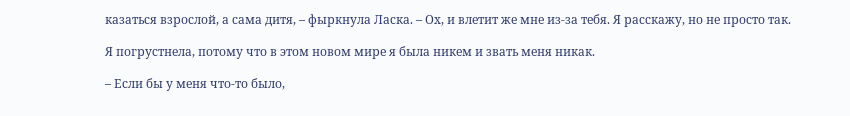казаться взрослой, а сама дитя, – фыркнула Ласка. – Ох, и влетит же мне из-за тебя. Я расскажу, но не просто так.

Я погрустнела, потому что в этом новом мире я была никем и звать меня никак.

– Если бы у меня что-то было,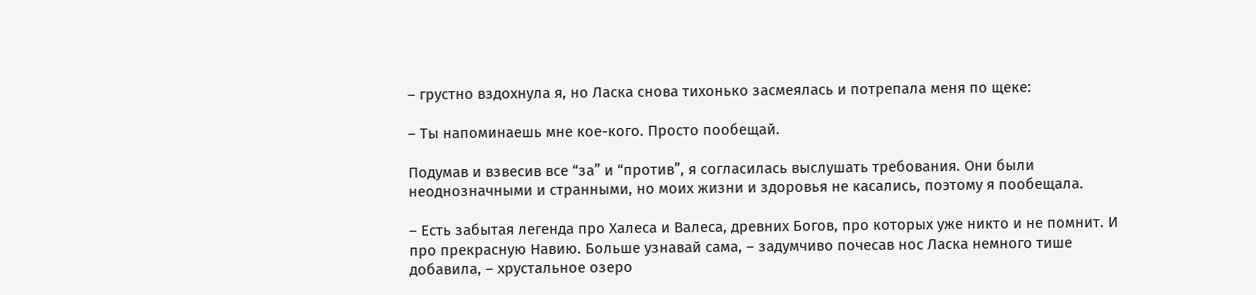– грустно вздохнула я, но Ласка снова тихонько засмеялась и потрепала меня по щеке:

– Ты напоминаешь мне кое-кого. Просто пообещай.

Подумав и взвесив все “за” и “против”, я согласилась выслушать требования. Они были неоднозначными и странными, но моих жизни и здоровья не касались, поэтому я пообещала.

– Есть забытая легенда про Халеса и Валеса, древних Богов, про которых уже никто и не помнит. И про прекрасную Навию. Больше узнавай сама, – задумчиво почесав нос Ласка немного тише добавила, – хрустальное озеро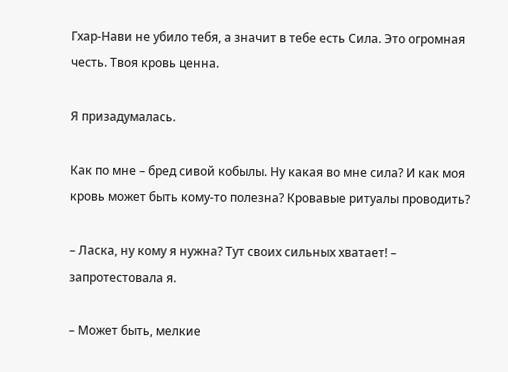Гхар-Нави не убило тебя, а значит в тебе есть Сила. Это огромная честь. Твоя кровь ценна.

Я призадумалась.

Как по мне – бред сивой кобылы. Ну какая во мне сила? И как моя кровь может быть кому-то полезна? Кровавые ритуалы проводить?

– Ласка, ну кому я нужна? Тут своих сильных хватает! – запротестовала я.

– Может быть, мелкие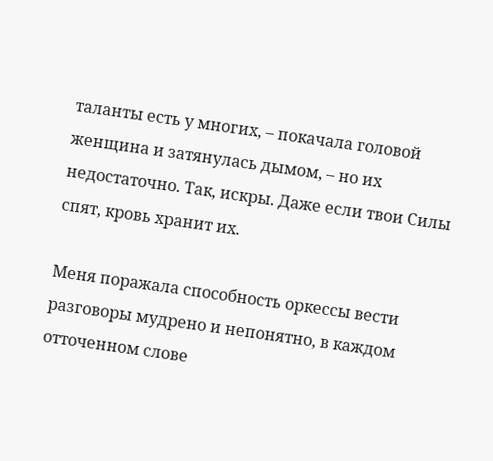таланты есть у многих, – покачала головой женщина и затянулась дымом, – но их недостаточно. Так, искры. Даже если твои Силы спят, кровь хранит их.

Меня поражала способность оркессы вести разговоры мудрено и непонятно, в каждом отточенном слове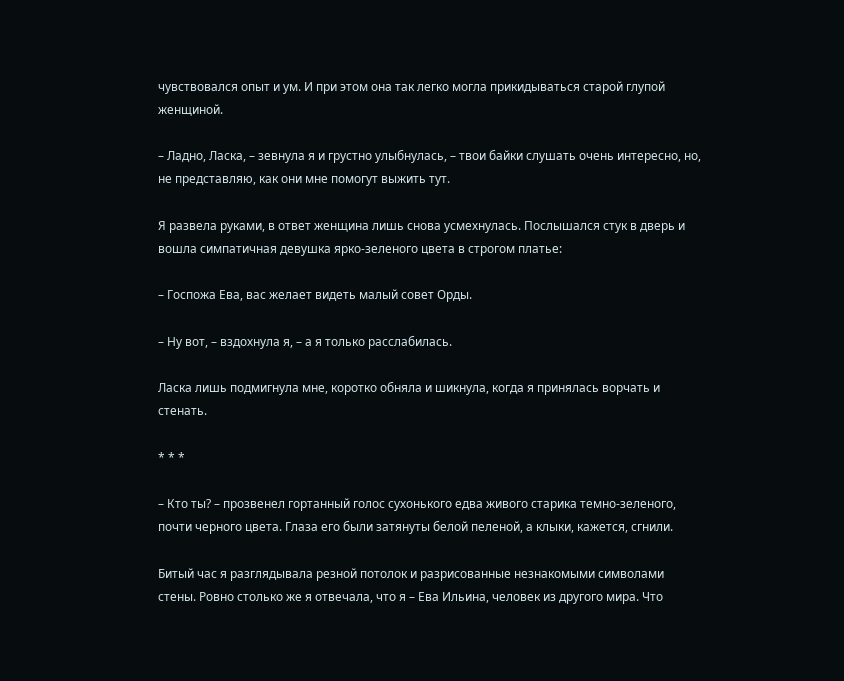чувствовался опыт и ум. И при этом она так легко могла прикидываться старой глупой женщиной.

– Ладно, Ласка, – зевнула я и грустно улыбнулась, – твои байки слушать очень интересно, но, не представляю, как они мне помогут выжить тут.

Я развела руками, в ответ женщина лишь снова усмехнулась. Послышался стук в дверь и вошла симпатичная девушка ярко-зеленого цвета в строгом платье:

– Госпожа Ева, вас желает видеть малый совет Орды.

– Ну вот, – вздохнула я, – а я только расслабилась.

Ласка лишь подмигнула мне, коротко обняла и шикнула, когда я принялась ворчать и стенать.

* * *

– Кто ты? – прозвенел гортанный голос сухонького едва живого старика темно-зеленого, почти черного цвета. Глаза его были затянуты белой пеленой, а клыки, кажется, сгнили.

Битый час я разглядывала резной потолок и разрисованные незнакомыми символами стены. Ровно столько же я отвечала, что я – Ева Ильина, человек из другого мира. Что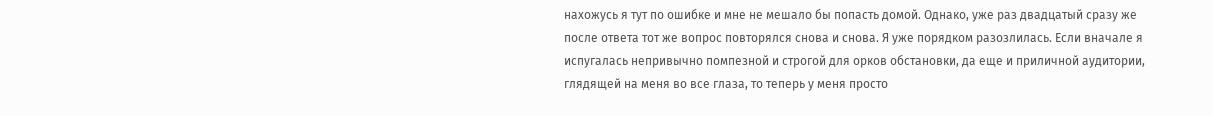нахожусь я тут по ошибке и мне не мешало бы попасть домой. Однако, уже раз двадцатый сразу же после ответа тот же вопрос повторялся снова и снова. Я уже порядком разозлилась. Если вначале я испугалась непривычно помпезной и строгой для орков обстановки, да еще и приличной аудитории, глядящей на меня во все глаза, то теперь у меня просто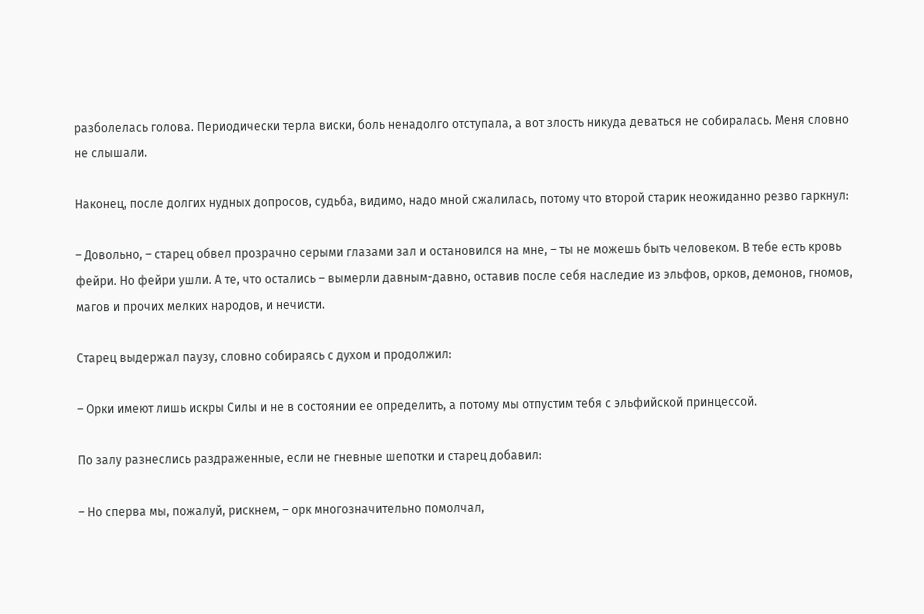разболелась голова. Периодически терла виски, боль ненадолго отступала, а вот злость никуда деваться не собиралась. Меня словно не слышали.

Наконец, после долгих нудных допросов, судьба, видимо, надо мной сжалилась, потому что второй старик неожиданно резво гаркнул:

– Довольно, – старец обвел прозрачно серыми глазами зал и остановился на мне, – ты не можешь быть человеком. В тебе есть кровь фейри. Но фейри ушли. А те, что остались – вымерли давным-давно, оставив после себя наследие из эльфов, орков, демонов, гномов, магов и прочих мелких народов, и нечисти.

Старец выдержал паузу, словно собираясь с духом и продолжил:

– Орки имеют лишь искры Силы и не в состоянии ее определить, а потому мы отпустим тебя с эльфийской принцессой.

По залу разнеслись раздраженные, если не гневные шепотки и старец добавил:

– Но сперва мы, пожалуй, рискнем, – орк многозначительно помолчал,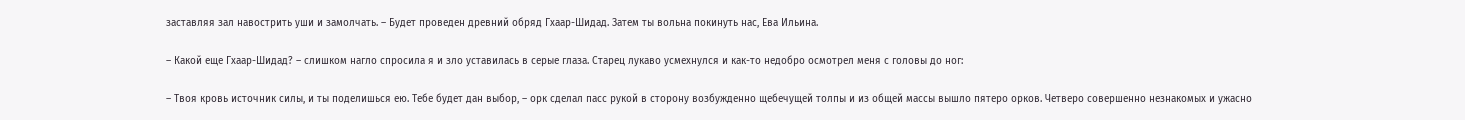заставляя зал навострить уши и замолчать. – Будет проведен древний обряд Гхаар-Шидад. Затем ты вольна покинуть нас, Ева Ильина.

– Какой еще Гхаар-Шидад? – слишком нагло спросила я и зло уставилась в серые глаза. Старец лукаво усмехнулся и как-то недобро осмотрел меня с головы до ног:

– Твоя кровь источник силы, и ты поделишься ею. Тебе будет дан выбор, – орк сделал пасс рукой в сторону возбужденно щебечущей толпы и из общей массы вышло пятеро орков. Четверо совершенно незнакомых и ужасно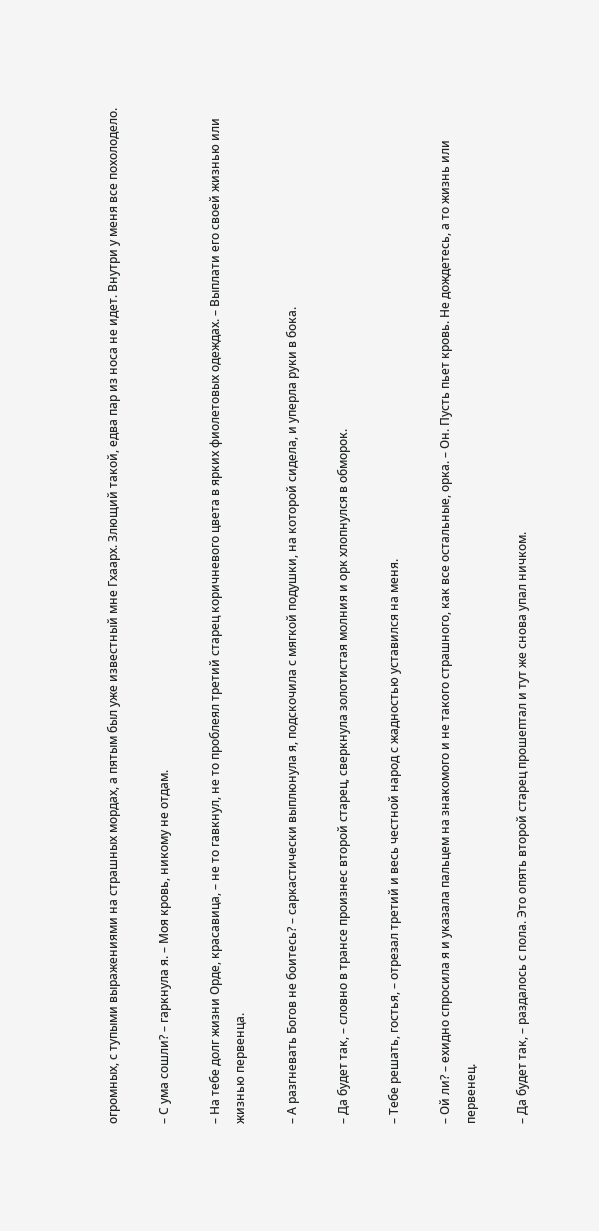огромных, с тупыми выражениями на страшных мордах, а пятым был уже известный мне Гхаарх. Злющий такой, едва пар из носа не идет. Внутри у меня все похолодело.

– С ума сошли? – гаркнула я. – Моя кровь, никому не отдам.

– На тебе долг жизни Орде, красавица, – не то гавкнул, не то проблеял третий старец коричневого цвета в ярких фиолетовых одеждах. – Выплати его своей жизнью или жизнью первенца.

– А разгневать Богов не боитесь? – саркастически выплюнула я, подскочила с мягкой подушки, на которой сидела, и уперла руки в бока.

– Да будет так, – словно в трансе произнес второй старец, сверкнула золотистая молния и орк хлопнулся в обморок.

– Тебе решать, гостья, – отрезал третий и весь честной народ с жадностью уставился на меня.

– Ой ли? – ехидно спросила я и указала пальцем на знакомого и не такого страшного, как все остальные, орка. – Он. Пусть пьет кровь. Не дождетесь, а то жизнь или первенец.

– Да будет так, – раздалось с пола. Это опять второй старец прошептал и тут же снова упал ничком.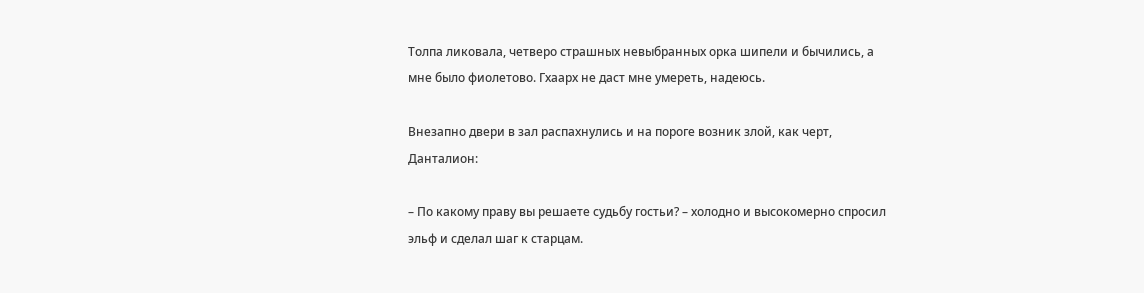Толпа ликовала, четверо страшных невыбранных орка шипели и бычились, а мне было фиолетово. Гхаарх не даст мне умереть, надеюсь.

Внезапно двери в зал распахнулись и на пороге возник злой, как черт, Данталион:

– По какому праву вы решаете судьбу гостьи? – холодно и высокомерно спросил эльф и сделал шаг к старцам.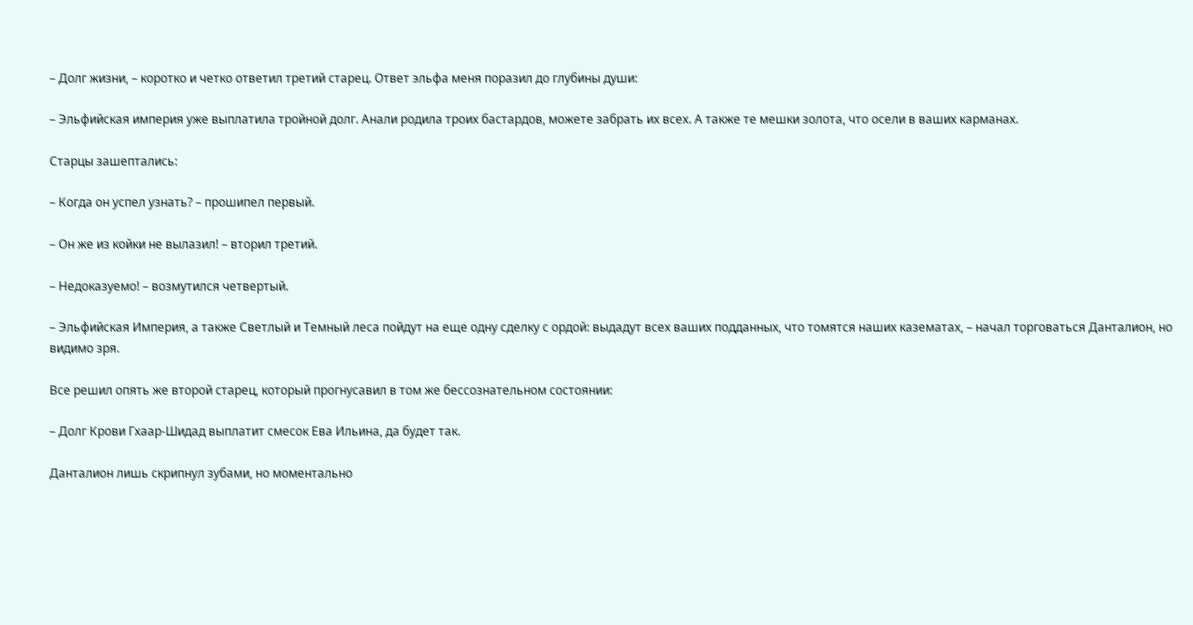– Долг жизни, – коротко и четко ответил третий старец. Ответ эльфа меня поразил до глубины души:

– Эльфийская империя уже выплатила тройной долг. Анали родила троих бастардов, можете забрать их всех. А также те мешки золота, что осели в ваших карманах.

Старцы зашептались:

– Когда он успел узнать? – прошипел первый.

– Он же из койки не вылазил! – вторил третий.

– Недоказуемо! – возмутился четвертый.

– Эльфийская Империя, а также Светлый и Темный леса пойдут на еще одну сделку с ордой: выдадут всех ваших подданных, что томятся наших казематах, – начал торговаться Данталион, но видимо зря.

Все решил опять же второй старец, который прогнусавил в том же бессознательном состоянии:

– Долг Крови Гхаар-Шидад выплатит смесок Ева Ильина, да будет так.

Данталион лишь скрипнул зубами, но моментально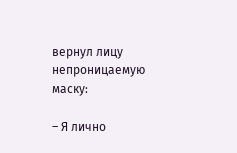вернул лицу непроницаемую маску:

– Я лично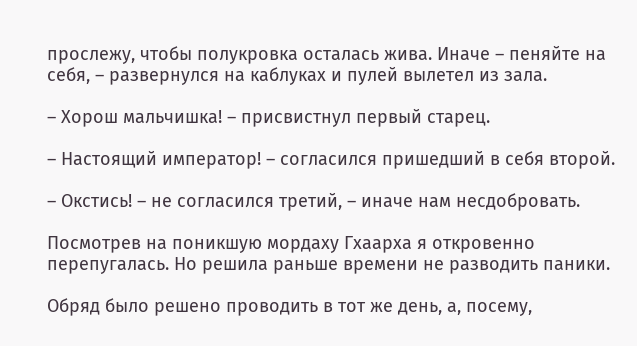прослежу, чтобы полукровка осталась жива. Иначе – пеняйте на себя, – развернулся на каблуках и пулей вылетел из зала.

– Хорош мальчишка! – присвистнул первый старец.

– Настоящий император! – согласился пришедший в себя второй.

– Окстись! – не согласился третий, – иначе нам несдобровать.

Посмотрев на поникшую мордаху Гхаарха я откровенно перепугалась. Но решила раньше времени не разводить паники.

Обряд было решено проводить в тот же день, а, посему,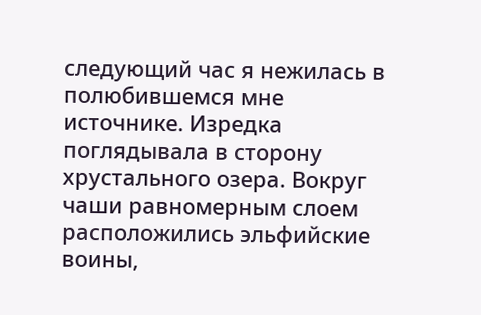следующий час я нежилась в полюбившемся мне источнике. Изредка поглядывала в сторону хрустального озера. Вокруг чаши равномерным слоем расположились эльфийские воины,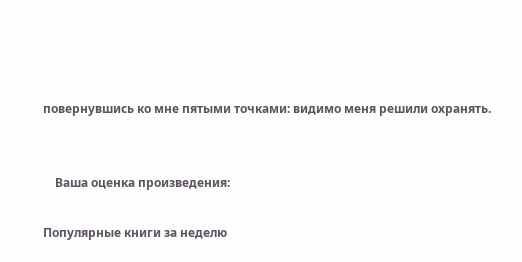повернувшись ко мне пятыми точками: видимо меня решили охранять.


    Ваша оценка произведения:

Популярные книги за неделю